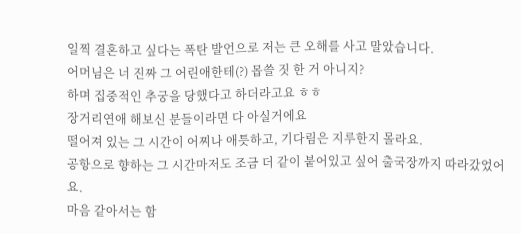일찍 결혼하고 싶다는 폭탄 발언으로 저는 큰 오해를 사고 말았습니다.
어머님은 너 진짜 그 어린애한테(?) 몹쓸 짓 한 거 아니지?
하며 집중적인 추궁을 당했다고 하더라고요 ㅎㅎ
장거리연애 해보신 분들이라면 다 아실거에요
떨어져 있는 그 시간이 어찌나 애틋하고, 기다림은 지루한지 몰라요.
공항으로 향하는 그 시간마저도 조금 더 같이 붙어있고 싶어 출국장까지 따라갔었어요.
마음 같아서는 함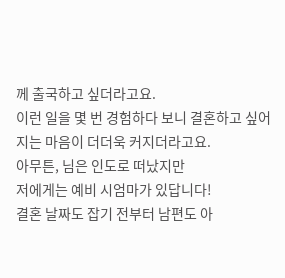께 출국하고 싶더라고요.
이런 일을 몇 번 경험하다 보니 결혼하고 싶어 지는 마음이 더더욱 커지더라고요.
아무튼, 님은 인도로 떠났지만
저에게는 예비 시엄마가 있답니다!
결혼 날짜도 잡기 전부터 남편도 아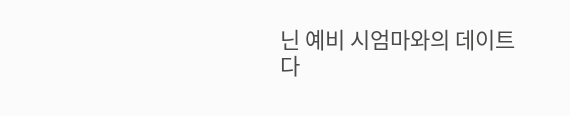닌 예비 시엄마와의 데이트
다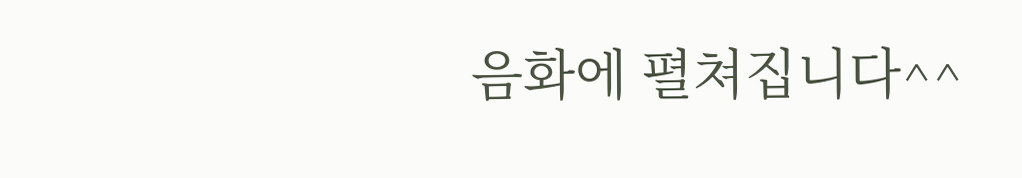음화에 펼쳐집니다^^